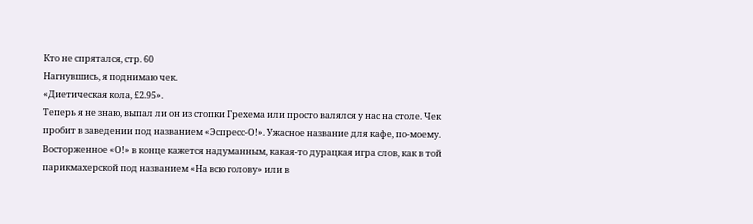Кто не спрятался, стр. 60
Нагнувшись, я поднимаю чек.
«Диетическая кола, £2.95».
Теперь я не знаю, выпал ли он из стопки Грехема или просто валялся у нас на столе. Чек пробит в заведении под названием «Эспресс-О!». Ужасное название для кафе, по-моему. Восторженное «О!» в конце кажется надуманным, какая-то дурацкая игра слов, как в той парикмахерской под названием «На всю голову» или в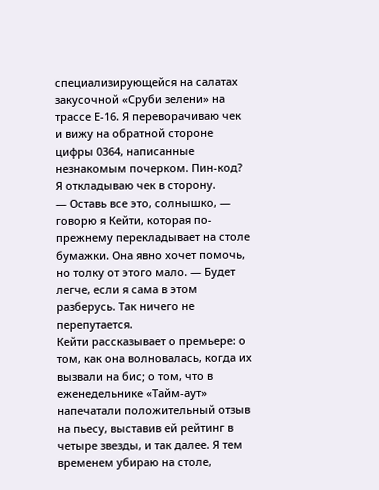специализирующейся на салатах закусочной «Сруби зелени» на трассе Е-16. Я переворачиваю чек и вижу на обратной стороне цифры 0364, написанные незнакомым почерком. Пин-код?
Я откладываю чек в сторону.
— Оставь все это, солнышко, — говорю я Кейти, которая по-прежнему перекладывает на столе бумажки. Она явно хочет помочь, но толку от этого мало. — Будет легче, если я сама в этом разберусь. Так ничего не перепутается.
Кейти рассказывает о премьере: о том, как она волновалась, когда их вызвали на бис; о том, что в еженедельнике «Тайм-аут» напечатали положительный отзыв на пьесу, выставив ей рейтинг в четыре звезды, и так далее. Я тем временем убираю на столе,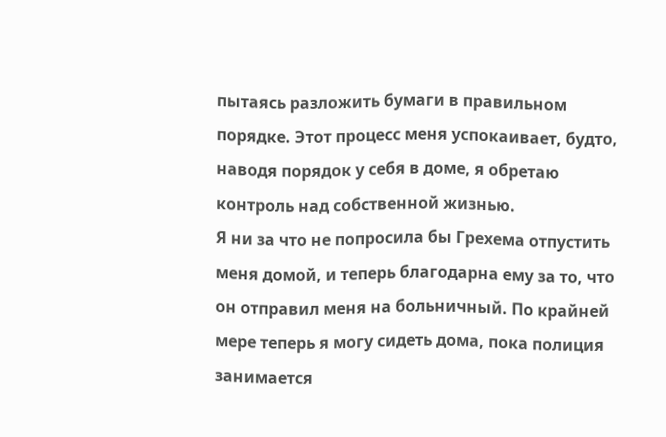пытаясь разложить бумаги в правильном порядке. Этот процесс меня успокаивает, будто, наводя порядок у себя в доме, я обретаю контроль над собственной жизнью.
Я ни за что не попросила бы Грехема отпустить меня домой, и теперь благодарна ему за то, что он отправил меня на больничный. По крайней мере теперь я могу сидеть дома, пока полиция занимается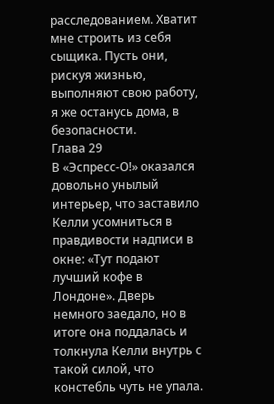расследованием. Хватит мне строить из себя сыщика. Пусть они, рискуя жизнью, выполняют свою работу, я же останусь дома, в безопасности.
Глава 29
В «Эспресс-О!» оказался довольно унылый интерьер, что заставило Келли усомниться в правдивости надписи в окне: «Тут подают лучший кофе в Лондоне». Дверь немного заедало, но в итоге она поддалась и толкнула Келли внутрь с такой силой, что констебль чуть не упала.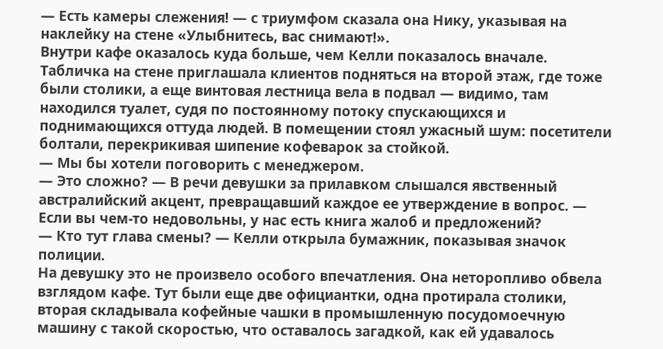— Есть камеры слежения! — с триумфом сказала она Нику, указывая на наклейку на стене «Улыбнитесь, вас снимают!».
Внутри кафе оказалось куда больше, чем Келли показалось вначале. Табличка на стене приглашала клиентов подняться на второй этаж, где тоже были столики, а еще винтовая лестница вела в подвал — видимо, там находился туалет, судя по постоянному потоку спускающихся и поднимающихся оттуда людей. В помещении стоял ужасный шум: посетители болтали, перекрикивая шипение кофеварок за стойкой.
— Мы бы хотели поговорить с менеджером.
— Это сложно? — В речи девушки за прилавком слышался явственный австралийский акцент, превращавший каждое ее утверждение в вопрос. — Если вы чем-то недовольны, у нас есть книга жалоб и предложений?
— Кто тут глава смены? — Келли открыла бумажник, показывая значок полиции.
На девушку это не произвело особого впечатления. Она неторопливо обвела взглядом кафе. Тут были еще две официантки, одна протирала столики, вторая складывала кофейные чашки в промышленную посудомоечную машину с такой скоростью, что оставалось загадкой, как ей удавалось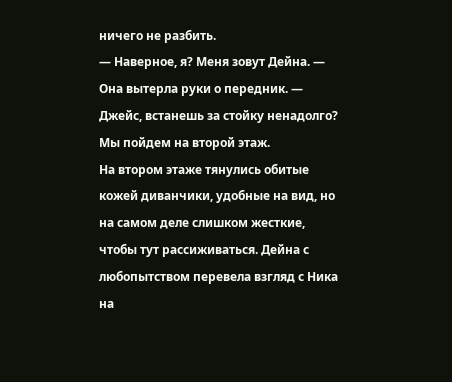ничего не разбить.
— Наверное, я? Меня зовут Дейна. — Она вытерла руки о передник. — Джейс, встанешь за стойку ненадолго? Мы пойдем на второй этаж.
На втором этаже тянулись обитые кожей диванчики, удобные на вид, но на самом деле слишком жесткие, чтобы тут рассиживаться. Дейна с любопытством перевела взгляд с Ника на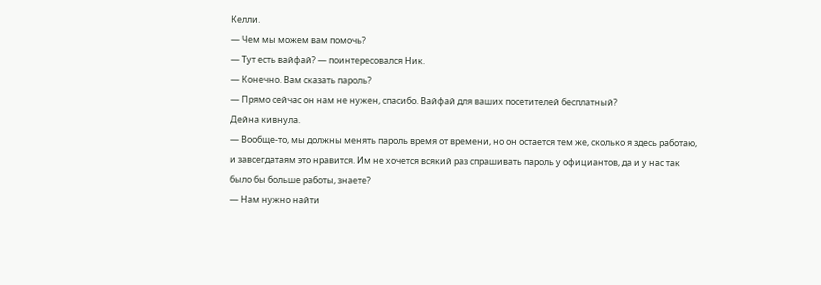Келли.
— Чем мы можем вам помочь?
— Тут есть вайфай? — поинтересовался Ник.
— Конечно. Вам сказать пароль?
— Прямо сейчас он нам не нужен, спасибо. Вайфай для ваших посетителей бесплатный?
Дейна кивнула.
— Вообще-то, мы должны менять пароль время от времени, но он остается тем же, сколько я здесь работаю, и завсегдатаям это нравится. Им не хочется всякий раз спрашивать пароль у официантов, да и у нас так было бы больше работы, знаете?
— Нам нужно найти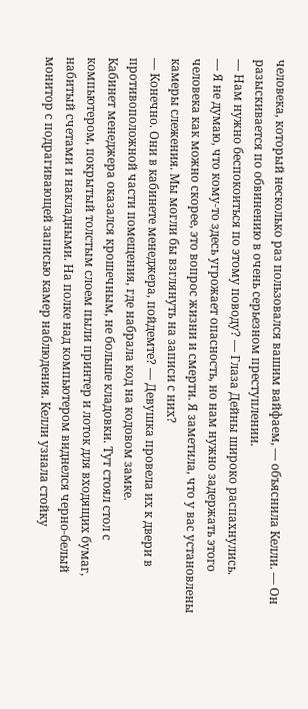человека, который несколько раз пользовался вашим вайфаем, — объяснила Келли. — Он разыскивается по обвинению в очень серьезном преступлении.
— Нам нужно беспокоиться по этому поводу? — Глаза Дейны широко распахнулись.
— Я не думаю, что кому-то здесь угрожает опасность, но нам нужно задержать этого человека как можно скорее, это вопрос жизни и смерти. Я заметила, что у вас установлены камеры слежения. Мы могли бы взглянуть на записи с них?
— Конечно. Они в кабинете менеджера, пойдемте? — Девушка провела их к двери в противоположной части помещения, где набрала код на кодовом замке.
Кабинет менеджера оказался крошечным, не больше кладовки. Тут стоял стол с компьютером, покрытый толстым слоем пыли принтер и лоток для входящих бумаг, набитый счетами и накладными. На полке над компьютером виднелся черно-белый монитор с подрагивающей записью камер наблюдения. Келли узнала стойку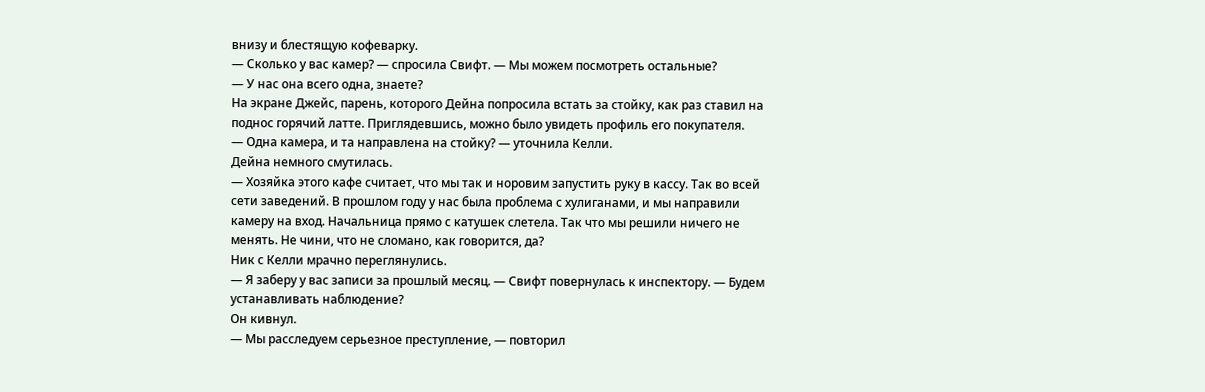внизу и блестящую кофеварку.
— Сколько у вас камер? — спросила Свифт. — Мы можем посмотреть остальные?
— У нас она всего одна, знаете?
На экране Джейс, парень, которого Дейна попросила встать за стойку, как раз ставил на поднос горячий латте. Приглядевшись, можно было увидеть профиль его покупателя.
— Одна камера, и та направлена на стойку? — уточнила Келли.
Дейна немного смутилась.
— Хозяйка этого кафе считает, что мы так и норовим запустить руку в кассу. Так во всей сети заведений. В прошлом году у нас была проблема с хулиганами, и мы направили камеру на вход. Начальница прямо с катушек слетела. Так что мы решили ничего не менять. Не чини, что не сломано, как говорится, да?
Ник с Келли мрачно переглянулись.
— Я заберу у вас записи за прошлый месяц. — Свифт повернулась к инспектору. — Будем устанавливать наблюдение?
Он кивнул.
— Мы расследуем серьезное преступление, — повторил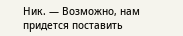Ник. — Возможно, нам придется поставить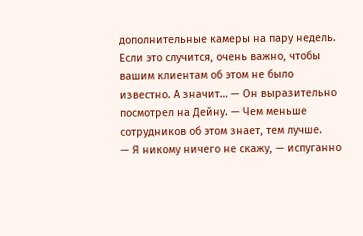дополнительные камеры на пару недель. Если это случится, очень важно, чтобы вашим клиентам об этом не было известно. А значит… — Он выразительно посмотрел на Дейну. — Чем меньше сотрудников об этом знает, тем лучше.
— Я никому ничего не скажу, — испуганно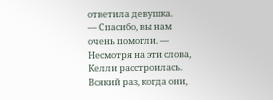ответила девушка.
— Спасибо, вы нам очень помогли. — Несмотря на эти слова, Келли расстроилась.
Всякий раз, когда они,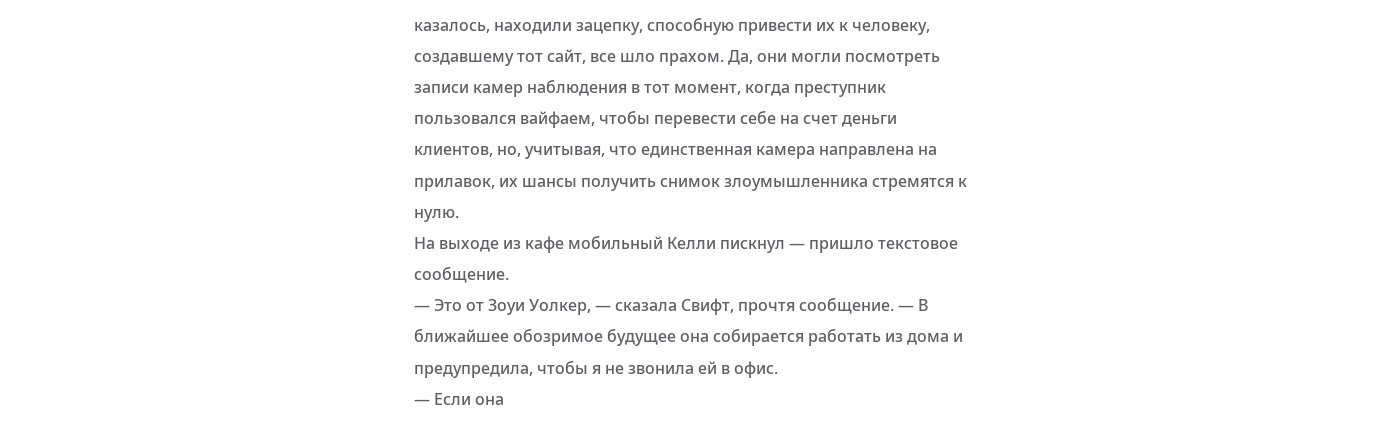казалось, находили зацепку, способную привести их к человеку, создавшему тот сайт, все шло прахом. Да, они могли посмотреть записи камер наблюдения в тот момент, когда преступник пользовался вайфаем, чтобы перевести себе на счет деньги клиентов, но, учитывая, что единственная камера направлена на прилавок, их шансы получить снимок злоумышленника стремятся к нулю.
На выходе из кафе мобильный Келли пискнул — пришло текстовое сообщение.
— Это от Зоуи Уолкер, — сказала Свифт, прочтя сообщение. — В ближайшее обозримое будущее она собирается работать из дома и предупредила, чтобы я не звонила ей в офис.
— Если она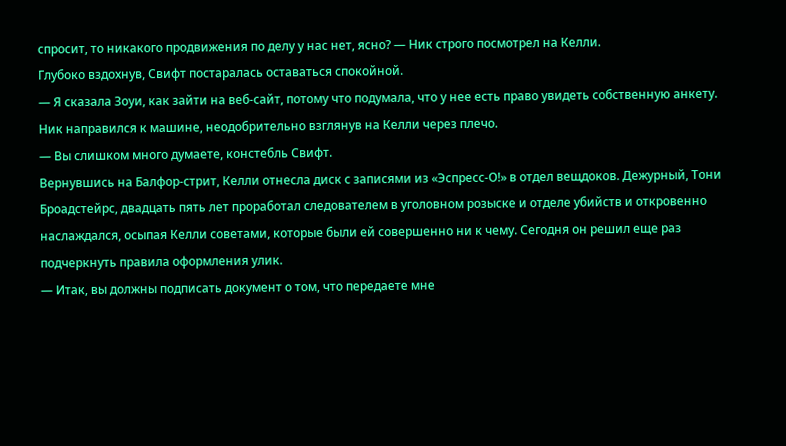спросит, то никакого продвижения по делу у нас нет, ясно? — Ник строго посмотрел на Келли.
Глубоко вздохнув, Свифт постаралась оставаться спокойной.
— Я сказала Зоуи, как зайти на веб-сайт, потому что подумала, что у нее есть право увидеть собственную анкету.
Ник направился к машине, неодобрительно взглянув на Келли через плечо.
— Вы слишком много думаете, констебль Свифт.
Вернувшись на Балфор-стрит, Келли отнесла диск с записями из «Эспресс-О!» в отдел вещдоков. Дежурный, Тони Броадстейрс, двадцать пять лет проработал следователем в уголовном розыске и отделе убийств и откровенно наслаждался, осыпая Келли советами, которые были ей совершенно ни к чему. Сегодня он решил еще раз подчеркнуть правила оформления улик.
— Итак, вы должны подписать документ о том, что передаете мне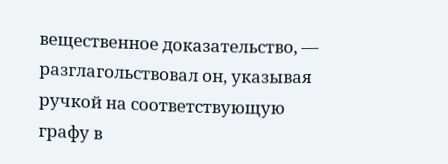вещественное доказательство, — разглагольствовал он, указывая ручкой на соответствующую графу в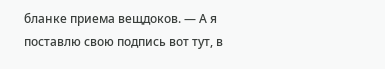бланке приема вещдоков. — А я поставлю свою подпись вот тут, в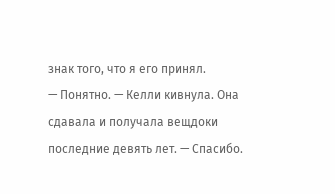знак того, что я его принял.
— Понятно. — Келли кивнула. Она сдавала и получала вещдоки последние девять лет. — Спасибо.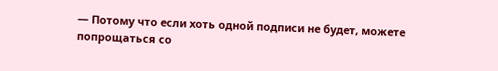— Потому что если хоть одной подписи не будет, можете попрощаться со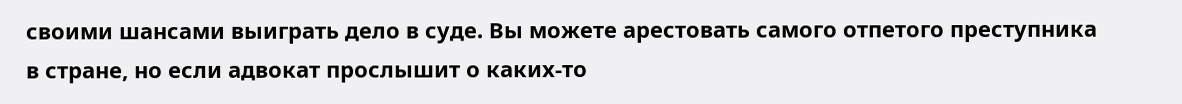своими шансами выиграть дело в суде. Вы можете арестовать самого отпетого преступника в стране, но если адвокат прослышит о каких-то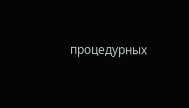процедурных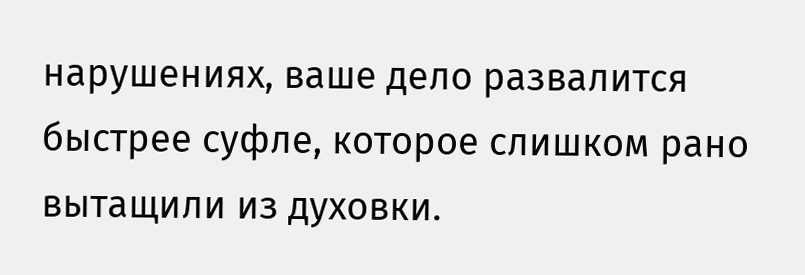нарушениях, ваше дело развалится быстрее суфле, которое слишком рано вытащили из духовки.